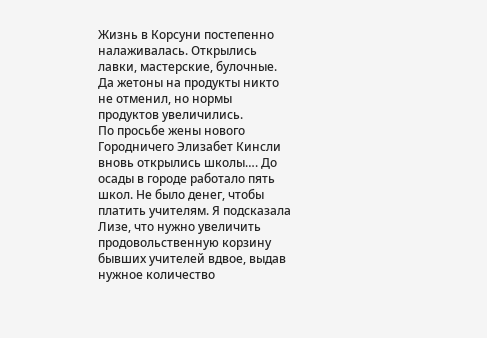Жизнь в Корсуни постепенно налаживалась. Открылись лавки, мастерские, булочные. Да жетоны на продукты никто не отменил, но нормы продуктов увеличились.
По просьбе жены нового Городничего Элизабет Кинсли вновь открылись школы…. До осады в городе работало пять школ. Не было денег, чтобы платить учителям. Я подсказала Лизе, что нужно увеличить продовольственную корзину бывших учителей вдвое, выдав нужное количество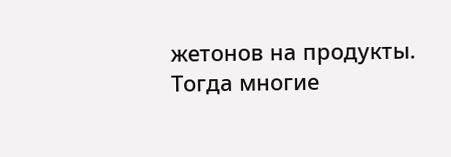жетонов на продукты. Тогда многие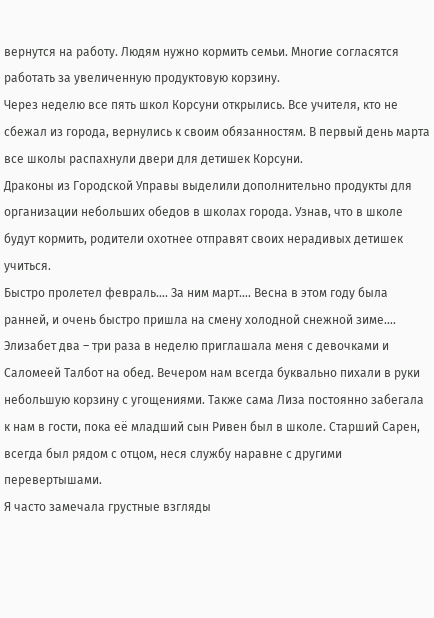вернутся на работу. Людям нужно кормить семьи. Многие согласятся работать за увеличенную продуктовую корзину.
Через неделю все пять школ Корсуни открылись. Все учителя, кто не сбежал из города, вернулись к своим обязанностям. В первый день марта все школы распахнули двери для детишек Корсуни.
Драконы из Городской Управы выделили дополнительно продукты для организации небольших обедов в школах города. Узнав, что в школе будут кормить, родители охотнее отправят своих нерадивых детишек учиться.
Быстро пролетел февраль…. За ним март…. Весна в этом году была ранней, и очень быстро пришла на смену холодной снежной зиме….
Элизабет два – три раза в неделю приглашала меня с девочками и Саломеей Талбот на обед. Вечером нам всегда буквально пихали в руки небольшую корзину с угощениями. Также сама Лиза постоянно забегала к нам в гости, пока её младший сын Ривен был в школе. Старший Сарен, всегда был рядом с отцом, неся службу наравне с другими перевертышами.
Я часто замечала грустные взгляды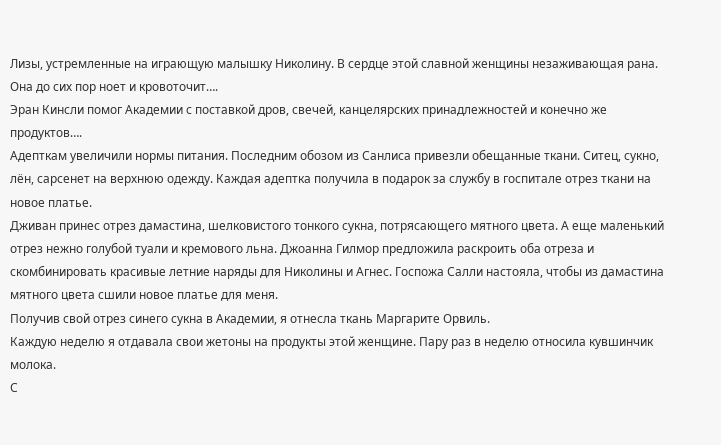Лизы, устремленные на играющую малышку Николину. В сердце этой славной женщины незаживающая рана. Она до сих пор ноет и кровоточит….
Эран Кинсли помог Академии с поставкой дров, свечей, канцелярских принадлежностей и конечно же продуктов….
Адепткам увеличили нормы питания. Последним обозом из Санлиса привезли обещанные ткани. Ситец, сукно, лён, сарсенет на верхнюю одежду. Каждая адептка получила в подарок за службу в госпитале отрез ткани на новое платье.
Дживан принес отрез дамастина, шелковистого тонкого сукна, потрясающего мятного цвета. А еще маленький отрез нежно голубой туали и кремового льна. Джоанна Гилмор предложила раскроить оба отреза и скомбинировать красивые летние наряды для Николины и Агнес. Госпожа Салли настояла, чтобы из дамастина мятного цвета сшили новое платье для меня.
Получив свой отрез синего сукна в Академии, я отнесла ткань Маргарите Орвиль.
Каждую неделю я отдавала свои жетоны на продукты этой женщине. Пару раз в неделю относила кувшинчик молока.
С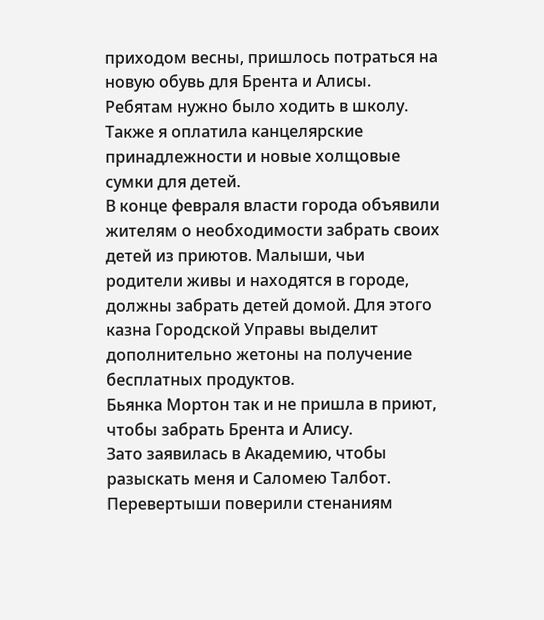приходом весны, пришлось потраться на новую обувь для Брента и Алисы. Ребятам нужно было ходить в школу. Также я оплатила канцелярские принадлежности и новые холщовые сумки для детей.
В конце февраля власти города объявили жителям о необходимости забрать своих детей из приютов. Малыши, чьи родители живы и находятся в городе, должны забрать детей домой. Для этого казна Городской Управы выделит дополнительно жетоны на получение бесплатных продуктов.
Бьянка Мортон так и не пришла в приют, чтобы забрать Брента и Алису.
Зато заявилась в Академию, чтобы разыскать меня и Саломею Талбот. Перевертыши поверили стенаниям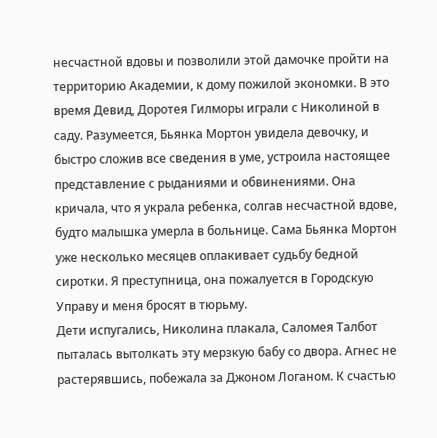несчастной вдовы и позволили этой дамочке пройти на территорию Академии, к дому пожилой экономки. В это время Девид, Доротея Гилморы играли с Николиной в саду. Разумеется, Бьянка Мортон увидела девочку, и быстро сложив все сведения в уме, устроила настоящее представление с рыданиями и обвинениями. Она кричала, что я украла ребенка, солгав несчастной вдове, будто малышка умерла в больнице. Сама Бьянка Мортон уже несколько месяцев оплакивает судьбу бедной сиротки. Я преступница, она пожалуется в Городскую Управу и меня бросят в тюрьму.
Дети испугались, Николина плакала, Саломея Талбот пыталась вытолкать эту мерзкую бабу со двора. Агнес не растерявшись, побежала за Джоном Логаном. К счастью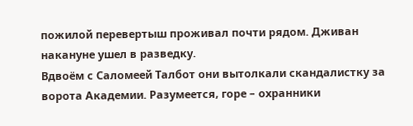пожилой перевертыш проживал почти рядом. Дживан накануне ушел в разведку.
Вдвоём с Саломеей Талбот они вытолкали скандалистку за ворота Академии. Разумеется, горе – охранники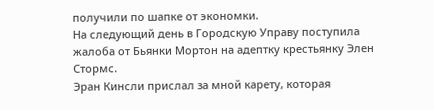получили по шапке от экономки.
На следующий день в Городскую Управу поступила жалоба от Бьянки Мортон на адептку крестьянку Элен Стормс.
Эран Кинсли прислал за мной карету, которая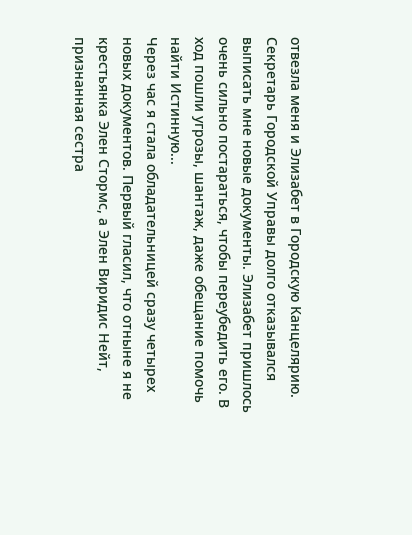отвезла меня и Элизабет в Городскую Канцелярию. Секретарь Городской Управы долго отказывался выписать мне новые документы. Элизабет пришлось очень сильно постараться, чтобы переубедить его. В ход пошли угрозы, шантаж, даже обещание помочь найти Истинную...
Через час я стала обладательницей сразу четырех новых документов. Первый гласил, что отныне я не крестьянка Элен Стормс, а Элен Виридис Нейт, признанная сестра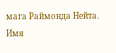мага Раймонда Нейта. Имя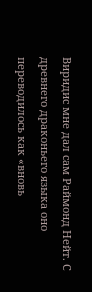Виридис мне дал сам Раймонд Нейт. С древнего драконьего языка оно переводилось как «вновь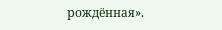рождённая».